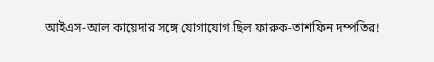আইএস-আল কায়েদার সঙ্গে যোগাযোগ ছিল ফারুক-তাশফিন দম্পতির!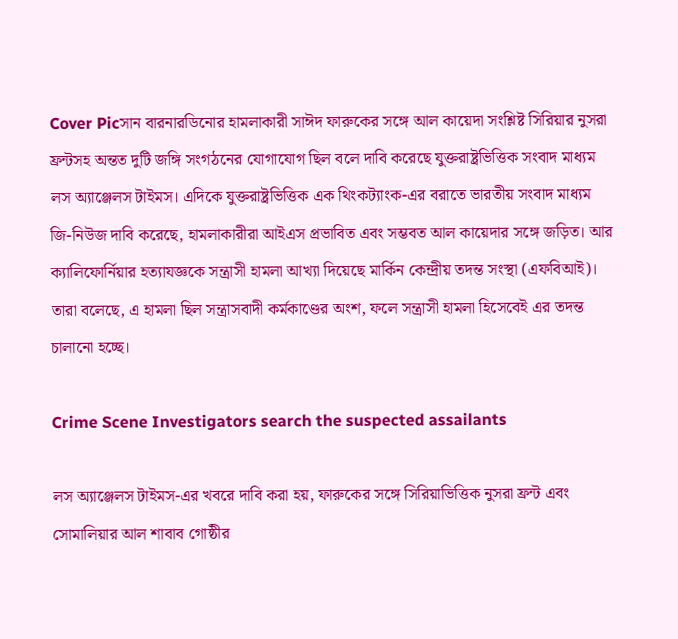Cover Picসান বারনারডিনোর হামলাকারী সাঈদ ফারুকের সঙ্গে আল কায়েদা সংশ্লিষ্ট সিরিয়ার নুসরা ফ্রন্টসহ অন্তত দুটি জঙ্গি সংগঠনের যোগাযোগ ছিল বলে দাবি করেছে যুক্তরাষ্ট্রভিত্তিক সংবাদ মাধ্যম লস অ্যাঞ্জেলস টাইমস। এদিকে যুক্তরাষ্ট্রভিত্তিক এক থিংকট্যাংক-এর বরাতে ভারতীয় সংবাদ মাধ্যম জি-নিউজ দাবি করেছে, হামলাকারীরা আইএস প্রভাবিত এবং সম্ভবত আল কায়েদার সঙ্গে জড়িত। আর ক্যালিফোর্নিয়ার হত্যাযজ্ঞকে সন্ত্রাসী হামলা আখ্যা দিয়েছে মার্কিন কেন্দ্রীয় তদন্ত সংস্থা (এফবিআই)। তারা বলেছে, এ হামলা ছিল সন্ত্রাসবাদী কর্মকাণ্ডের অংশ, ফলে সন্ত্রাসী হামলা হিসেবেই এর তদন্ত চালানো হচ্ছে।

Crime Scene Investigators search the suspected assailants

লস অ্যাঞ্জেলস টাইমস-এর খবরে দাবি করা হয়, ফারুকের সঙ্গে সিরিয়াভিত্তিক নুসরা ফ্রন্ট এবং সোমালিয়ার আল শাবাব গোষ্ঠীর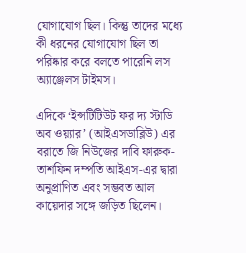যোগাযোগ ছিল। কিন্তু তাদের মধ্যে কী ধরনের যোগাযোগ ছিল তা পরিষ্কার করে বলতে পারেনি লস অ্যাঞ্জেলস টাইমস।

এদিকে ‘ইন্সটিটিউট ফর দ্য স্টাডি অব ওয়্যার’ (আইএসডাব্লিউ) এর বরাতে জি নিউজের দাবি ফারুক-তাশফিন দম্পতি আইএস-এর দ্বারা অনুপ্রাণিত এবং সম্ভবত আল কায়েদার সঙ্গে জড়িত ছিলেন।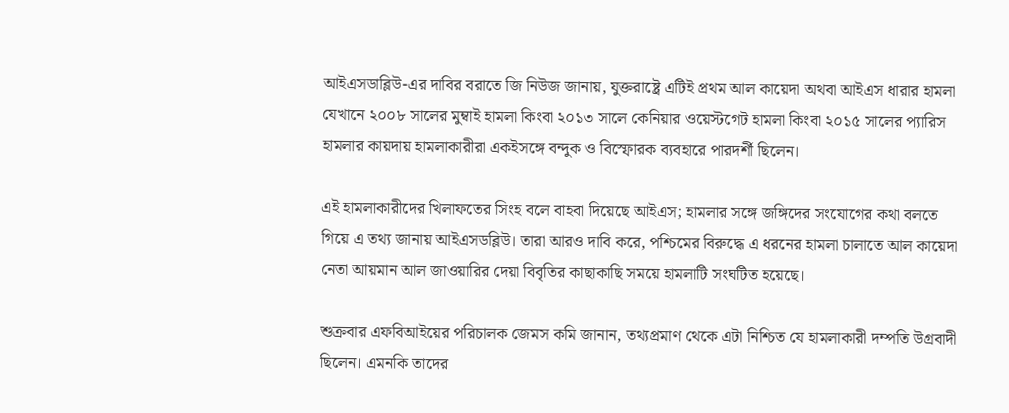আইএসডাব্লিউ-এর দাবির বরাতে জি নিউজ জানায়, যুক্তরাষ্ট্রে এটিই প্রথম আল কায়েদা অথবা আইএস ধারার হামলা যেখানে ২০০৮ সালের মুম্বাই হামলা কিংবা ২০১৩ সালে কেনিয়ার ওয়েস্টগেট হামলা কিংবা ২০১৫ সালের প্যারিস হামলার কায়দায় হামলাকারীরা একইসঙ্গে বন্দুক ও বিস্ফোরক ব্যবহারে পারদর্শী ছিলেন।

এই হামলাকারীদের খিলাফতের সিংহ বলে বাহবা দিয়েছে আইএস; হামলার সঙ্গে জঙ্গিদের সংযোগের কথা বলতে গিয়ে এ তথ্য জানায় আইএসডব্লিউ। তারা আরও দাবি করে, পশ্চিমের বিরুদ্ধে এ ধরনের হামলা চালাতে আল কায়েদা নেতা আয়মান আল জাওয়ারির দেয়া বিবৃতির কাছাকাছি সময়ে হামলাটি সংঘটিত হয়েছে।

শুক্রবার এফবিআইয়ের পরিচালক জেমস কমি জানান, তথ্যপ্রমাণ থেকে এটা নিশ্চিত যে হামলাকারী দম্পতি উগ্রবাদী ছিলেন। এমনকি তাদের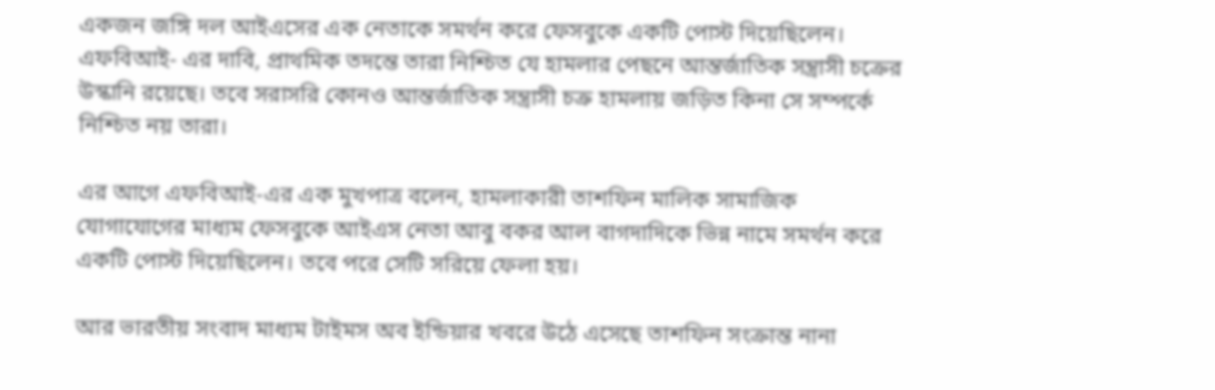একজন জঙ্গি দল আইএসের এক নেতাকে সমর্থন করে ফেসবুকে একটি পোস্ট দিয়েছিলেন। এফবিআই- এর দাবি, প্রাথমিক তদন্তে তারা নিশ্চিত যে হামলার পেছনে আন্তর্জাতিক সন্ত্রাসী চক্রের উস্কানি রয়েছে। তবে সরাসরি কোনও আন্তর্জাতিক সন্ত্রাসী চক্র হামলায় জড়িত কিনা সে সম্পর্কে নিশ্চিত নয় তারা।

এর আগে এফবিআই-এর এক মুখপাত্র বলেন, হামলাকারী তাশফিন মালিক সামাজিক যোগাযোগের মাধ্যম ফেসবুকে আইএস নেতা আবু বকর আল বাগদাদিকে ভিন্ন নামে সমর্থন করে একটি পোস্ট দিয়েছিলেন। তবে পরে সেটি সরিয়ে ফেলা হয়।

আর ভারতীয় সংবাদ মাধ্যম টাইমস অব ইন্ডিয়ার খবরে উঠে এসেছে তাশফিন সংক্রান্ত নানা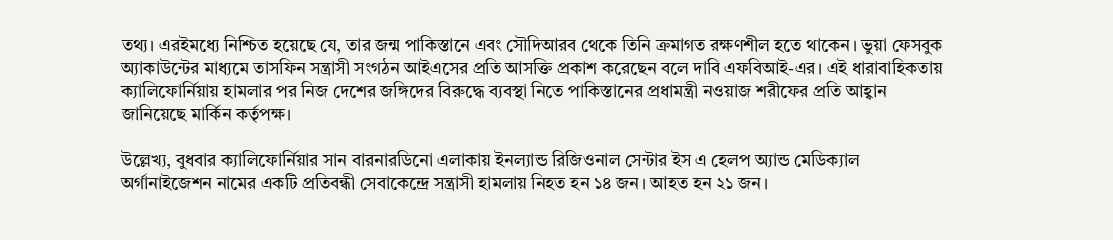তথ্য। এরইমধ্যে নিশ্চিত হয়েছে যে, তার জন্ম পাকিস্তানে এবং সৌদিআরব থেকে তিনি ক্রমাগত রক্ষণশীল হতে থাকেন। ভুয়া ফেসবুক অ্যাকাউন্টের মাধ্যমে তাসফিন সন্ত্রাসী সংগঠন আইএসের প্রতি আসক্তি প্রকাশ করেছেন বলে দাবি এফবিআই-এর। এই ধারাবাহিকতায় ক্যালিফোর্নিয়ায় হামলার পর নিজ দেশের জঙ্গিদের বিরুদ্ধে ব্যবস্থা নিতে পাকিস্তানের প্রধামন্ত্রী নওয়াজ শরীফের প্রতি আহ্বান জানিয়েছে মার্কিন কর্তৃপক্ষ।

উল্লেখ্য, বুধবার ক্যালিফোর্নিয়ার সান বারনারডিনো এলাকায় ইনল্যান্ড রিজিওনাল সেন্টার ইস এ হেলপ অ্যান্ড মেডিক্যাল অর্গানাইজেশন নামের একটি প্রতিবন্ধী সেবাকেন্দ্রে সন্ত্রাসী হামলায় নিহত হন ১৪ জন। আহত হন ২১ জন।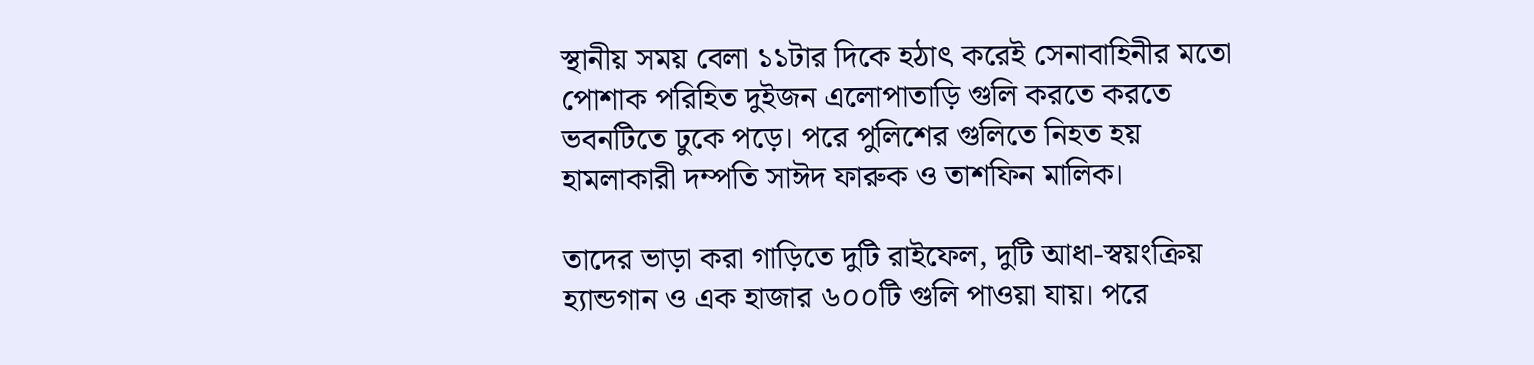স্থানীয় সময় বেলা ১১টার দিকে হঠাৎ করেই সেনাবাহিনীর মতো পোশাক পরিহিত দুইজন এলোপাতাড়ি গুলি করতে করতে ভবনটিতে ঢুকে পড়ে। পরে পুলিশের গুলিতে নিহত হয় হামলাকারী দম্পতি সাঈদ ফারুক ও তাশফিন মালিক।

তাদের ভাড়া করা গাড়িতে দুটি রাইফেল, দুটি আধা-স্বয়ংক্রিয় হ্যান্ডগান ও এক হাজার ৬০০টি গুলি পাওয়া যায়। পরে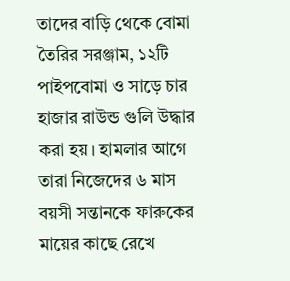তাদের বাড়ি থেকে বোমা তৈরির সরঞ্জাম, ১২টি পাইপবোমা ও সাড়ে চার হাজার রাউন্ড গুলি উদ্ধার করা হয়। হামলার আগে তারা নিজেদের ৬ মাস বয়সী সন্তানকে ফারুকের মায়ের কাছে রেখে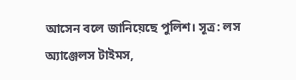আসেন বলে জানিয়েছে পুলিশ। সূত্র: লস অ্যাঞ্জেলস টাইমস,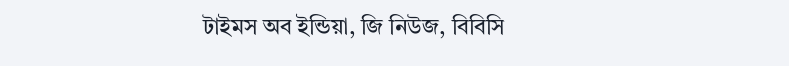টাইমস অব ইন্ডিয়া, জি নিউজ, বিবিসি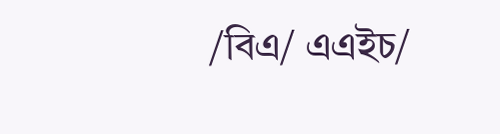/বিএ/ এএইচ/